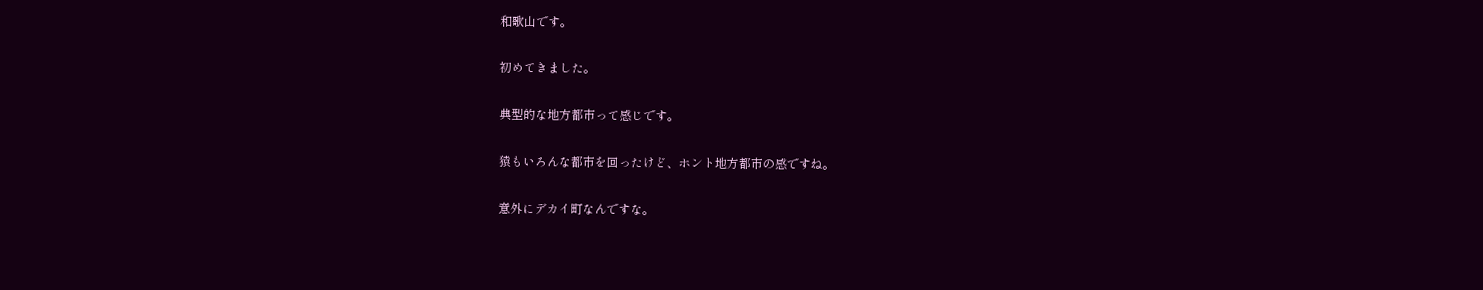和歌山です。

初めてきました。

典型的な地方都市って感じです。

猿もいろんな都市を回ったけど、ホント地方都市の感ですね。

意外にデカイ町なんですな。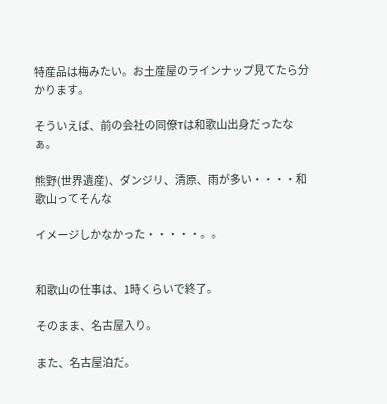特産品は梅みたい。お土産屋のラインナップ見てたら分かります。

そういえば、前の会社の同僚Tは和歌山出身だったなぁ。

熊野(世界遺産)、ダンジリ、清原、雨が多い・・・・和歌山ってそんな

イメージしかなかった・・・・・。。


和歌山の仕事は、1時くらいで終了。

そのまま、名古屋入り。

また、名古屋泊だ。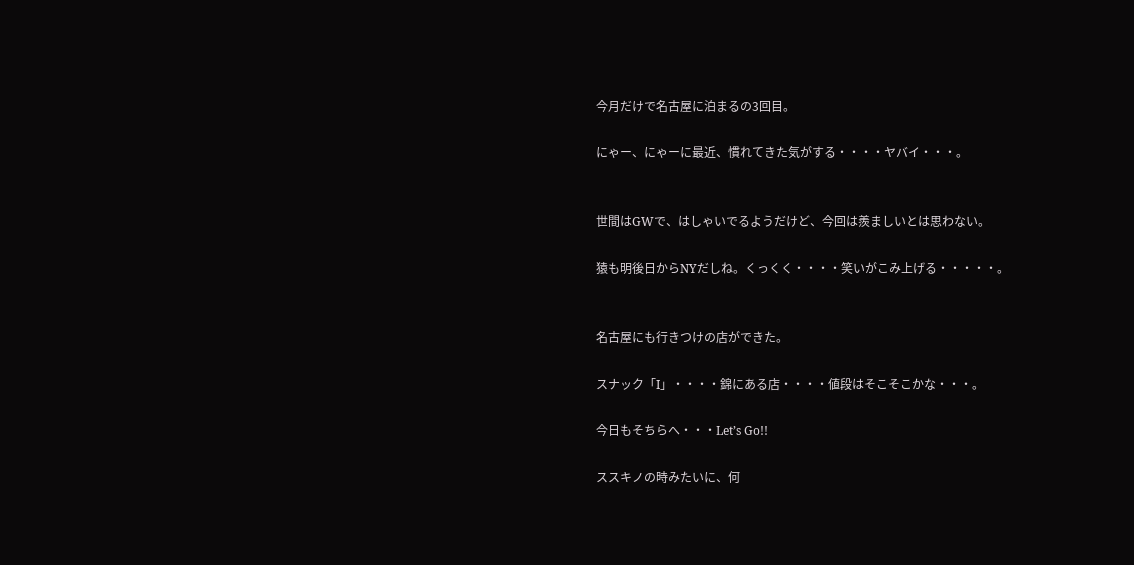今月だけで名古屋に泊まるの3回目。

にゃー、にゃーに最近、慣れてきた気がする・・・・ヤバイ・・・。


世間はGWで、はしゃいでるようだけど、今回は羨ましいとは思わない。

猿も明後日からNYだしね。くっくく・・・・笑いがこみ上げる・・・・・。


名古屋にも行きつけの店ができた。

スナック「I」・・・・錦にある店・・・・値段はそこそこかな・・・。

今日もそちらへ・・・Let’s Go!!

ススキノの時みたいに、何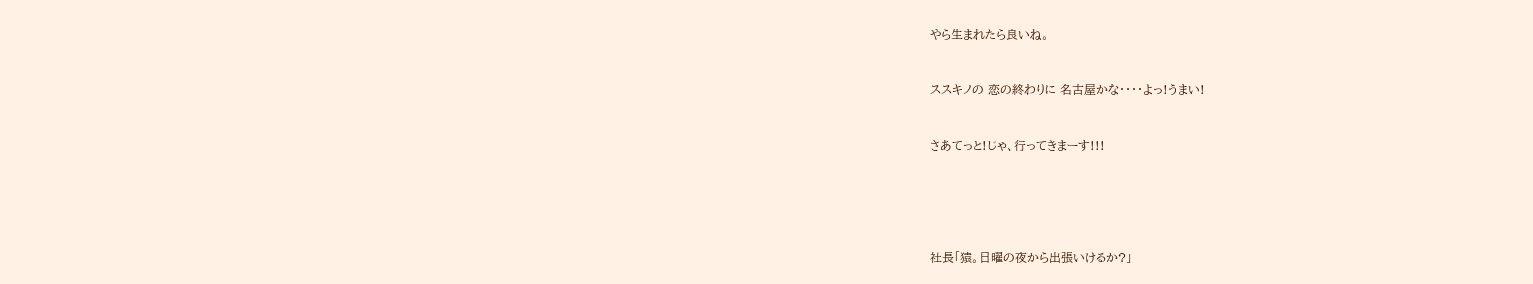やら生まれたら良いね。


ススキノの 恋の終わりに 名古屋かな・・・・よっ!うまい!


さあてっと!じゃ、行ってきまーす!!!





社長「猿。日曜の夜から出張いけるか?」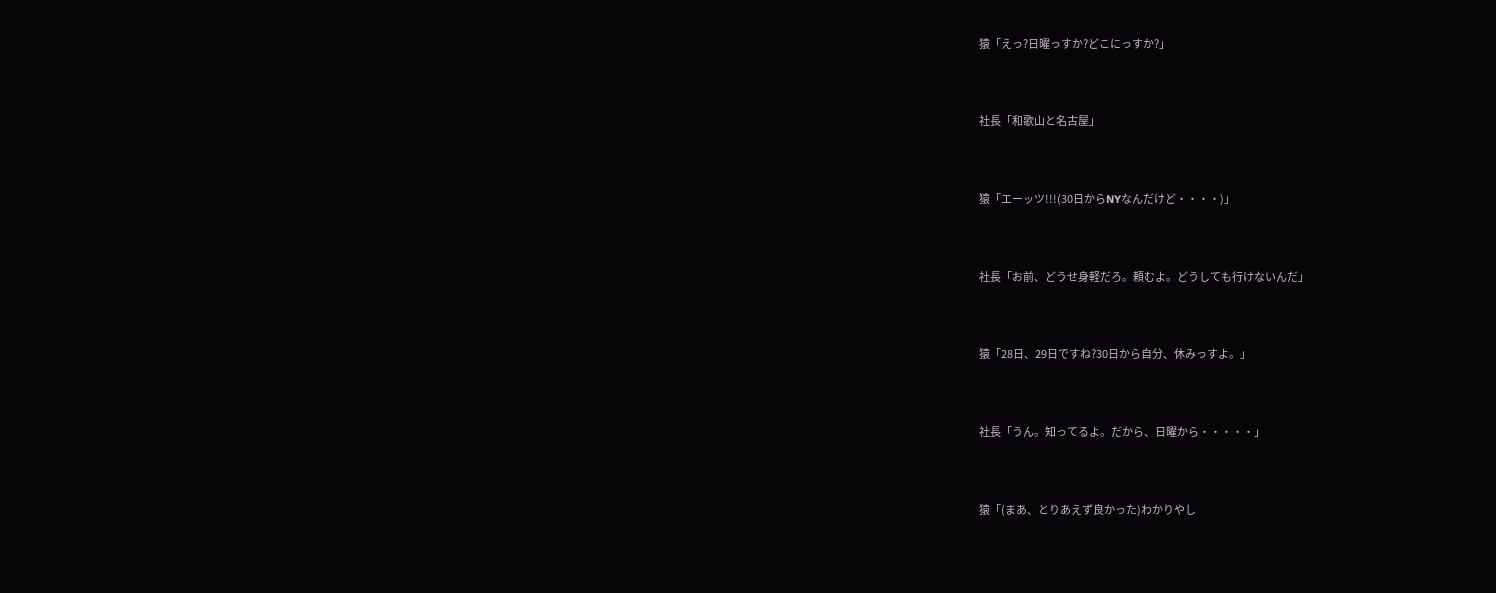猿「えっ?日曜っすか?どこにっすか?」


社長「和歌山と名古屋」


猿「エーッツ!!!(30日からNYなんだけど・・・・)」


社長「お前、どうせ身軽だろ。頼むよ。どうしても行けないんだ」


猿「28日、29日ですね?30日から自分、休みっすよ。」


社長「うん。知ってるよ。だから、日曜から・・・・・」


猿「(まあ、とりあえず良かった)わかりやし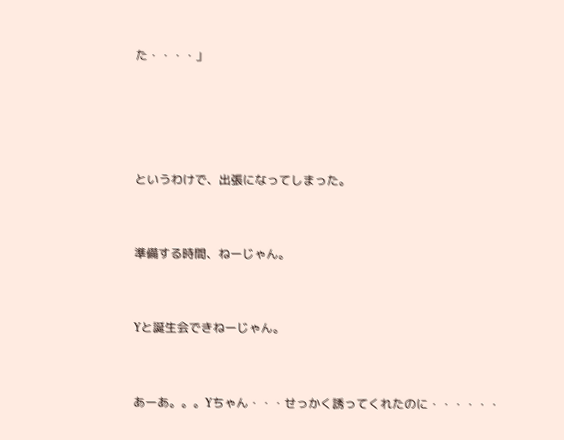た・・・・」




というわけで、出張になってしまった。


準備する時間、ねーじゃん。


Yと誕生会できねーじゃん。


あーあ。。。Yちゃん・・・せっかく誘ってくれたのに・・・・・・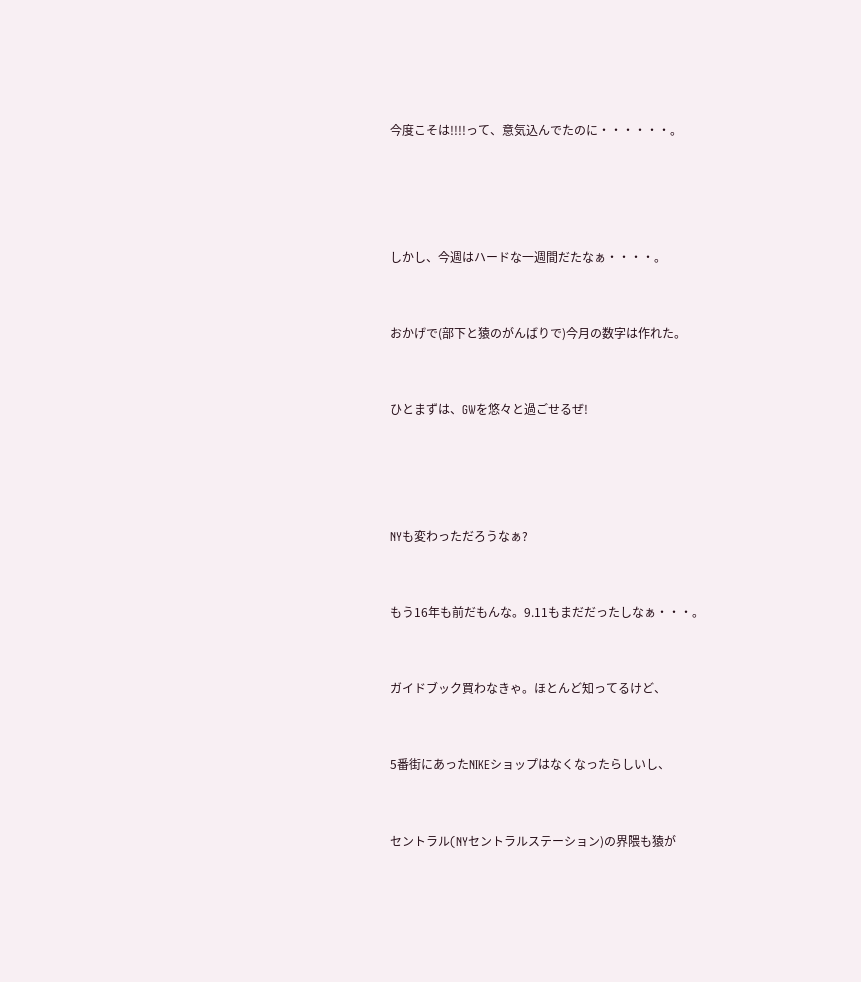今度こそは!!!!って、意気込んでたのに・・・・・・。




しかし、今週はハードな一週間だたなぁ・・・・。


おかげで(部下と猿のがんばりで)今月の数字は作れた。


ひとまずは、GWを悠々と過ごせるぜ!




NYも変わっただろうなぁ?


もう16年も前だもんな。9.11もまだだったしなぁ・・・。


ガイドブック買わなきゃ。ほとんど知ってるけど、


5番街にあったNIKEショップはなくなったらしいし、


セントラル(NYセントラルステーション)の界隈も猿が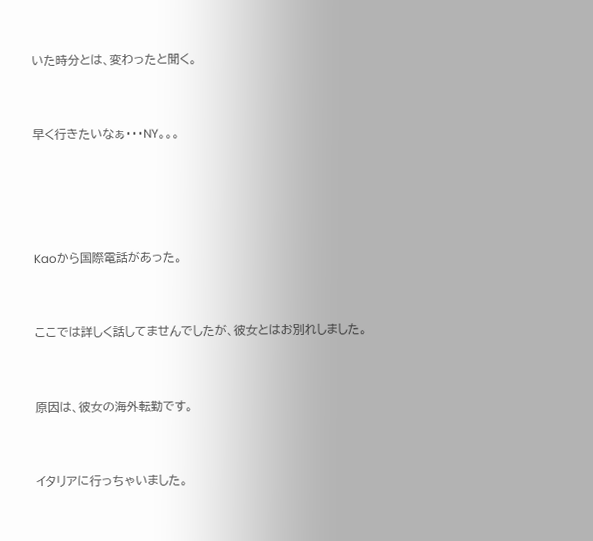いた時分とは、変わったと聞く。


早く行きたいなぁ・・・NY。。。




Kaoから国際電話があった。


ここでは詳しく話してませんでしたが、彼女とはお別れしました。


原因は、彼女の海外転勤です。


イタリアに行っちゃいました。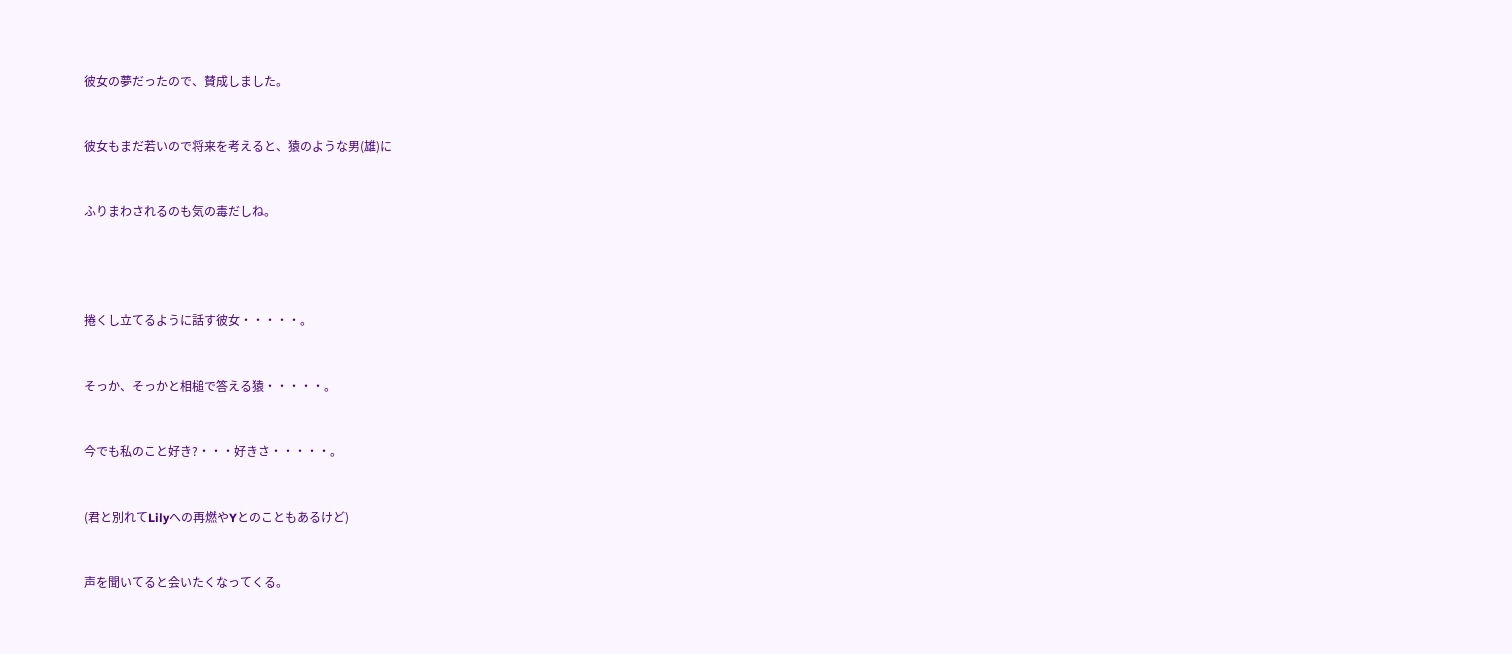彼女の夢だったので、賛成しました。


彼女もまだ若いので将来を考えると、猿のような男(雄)に


ふりまわされるのも気の毒だしね。




捲くし立てるように話す彼女・・・・・。


そっか、そっかと相槌で答える猿・・・・・。


今でも私のこと好き?・・・好きさ・・・・・。


(君と別れてLilyへの再燃やYとのこともあるけど)


声を聞いてると会いたくなってくる。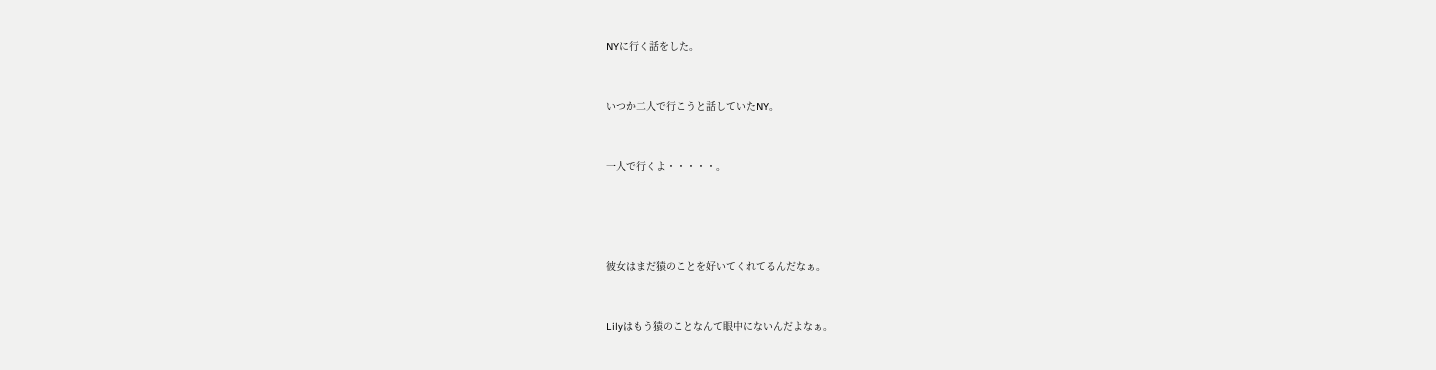NYに行く話をした。


いつか二人で行こうと話していたNY。


一人で行くよ・・・・・。




彼女はまだ猿のことを好いてくれてるんだなぁ。


Lilyはもう猿のことなんて眼中にないんだよなぁ。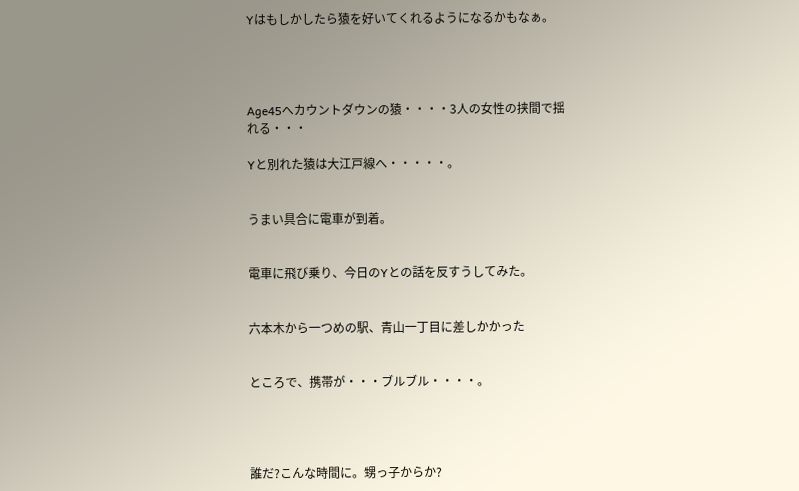Yはもしかしたら猿を好いてくれるようになるかもなぁ。




Age45へカウントダウンの猿・・・・3人の女性の挟間で揺れる・・・

Yと別れた猿は大江戸線へ・・・・・。


うまい具合に電車が到着。


電車に飛び乗り、今日のYとの話を反すうしてみた。


六本木から一つめの駅、青山一丁目に差しかかった


ところで、携帯が・・・ブルブル・・・・。




誰だ?こんな時間に。甥っ子からか?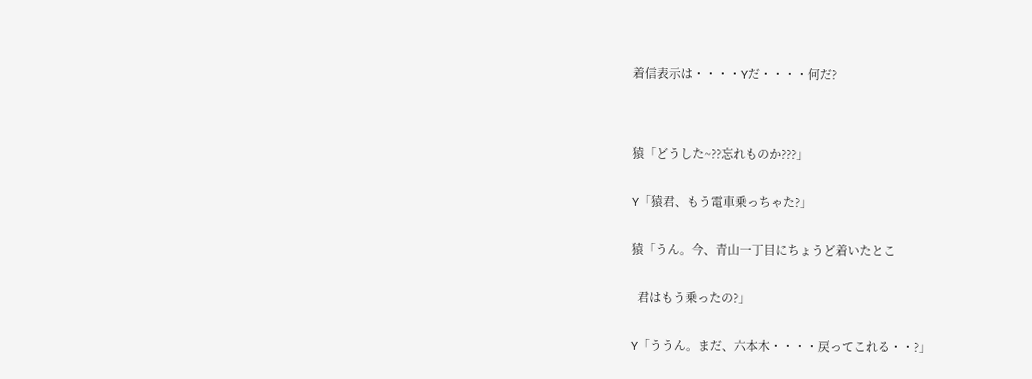着信表示は・・・・Yだ・・・・何だ?




猿「どうした~??忘れものか???」


Y「猿君、もう電車乗っちゃた?」


猿「うん。今、青山一丁目にちょうど着いたとこ


  君はもう乗ったの?」


Y「ううん。まだ、六本木・・・・戻ってこれる・・?」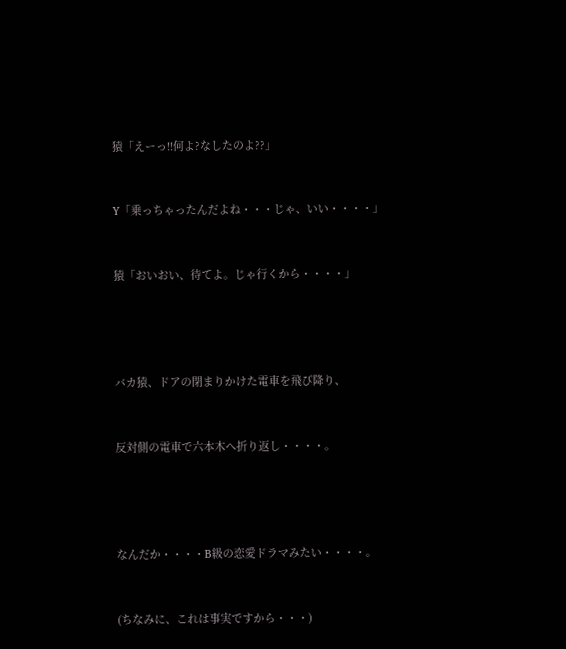猿「えーっ!!何よ?なしたのよ??」


Y「乗っちゃったんだよね・・・じゃ、いい・・・・」


猿「おいおい、待てよ。じゃ行くから・・・・」




バカ猿、ドアの閉まりかけた電車を飛び降り、


反対側の電車で六本木へ折り返し・・・・。




なんだか・・・・B級の恋愛ドラマみたい・・・・。


(ちなみに、これは事実ですから・・・)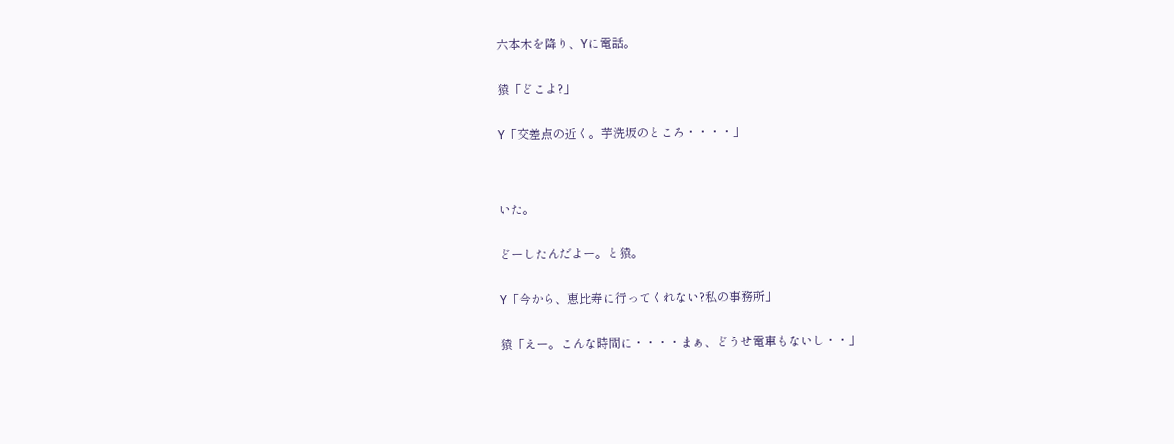六本木を降り、Yに電話。


猿「どこよ?」


Y「交差点の近く。芋洗坂のところ・・・・」




いた。


どーしたんだよー。と猿。


Y「今から、恵比寿に行ってくれない?私の事務所」


猿「えー。こんな時間に・・・・まぁ、どうせ電車もないし・・」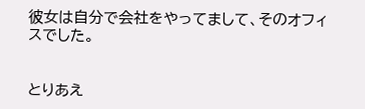彼女は自分で会社をやってまして、そのオフィスでした。


とりあえ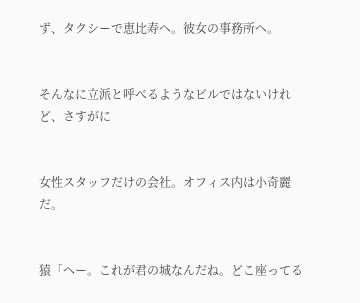ず、タクシーで恵比寿へ。彼女の事務所へ。


そんなに立派と呼べるようなビルではないけれど、さすがに


女性スタッフだけの会社。オフィス内は小奇麗だ。


猿「へー。これが君の城なんだね。どこ座ってる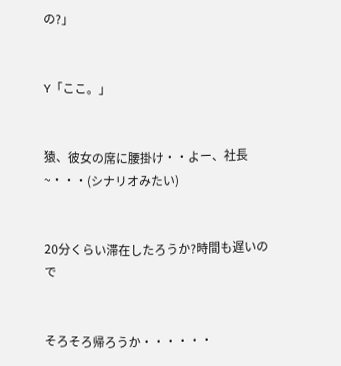の?」


Y「ここ。」


猿、彼女の席に腰掛け・・よー、社長~・・・(シナリオみたい)


20分くらい滞在したろうか?時間も遅いので


そろそろ帰ろうか・・・・・・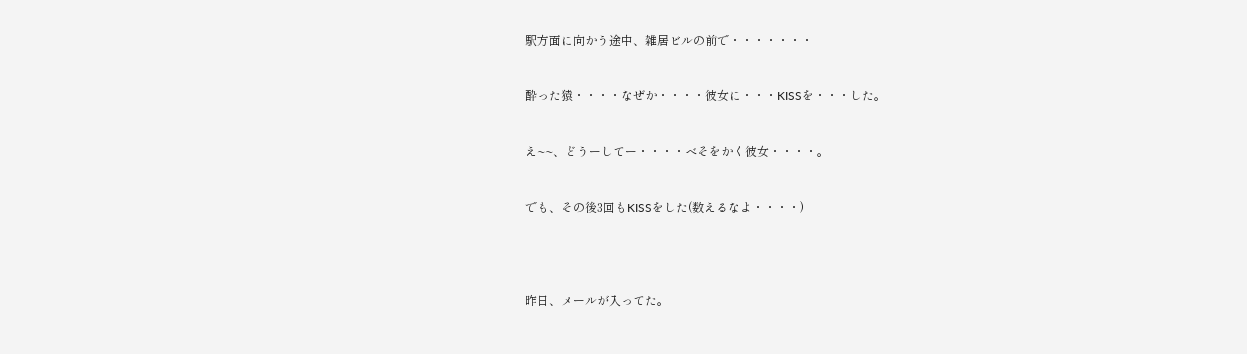駅方面に向かう途中、雑居ビルの前で・・・・・・・


酔った猿・・・・なぜか・・・・彼女に・・・KISSを・・・した。


え~~、どうーしてー・・・・べそをかく彼女・・・・。


でも、その後3回もKISSをした(数えるなよ・・・・)




昨日、メールが入ってた。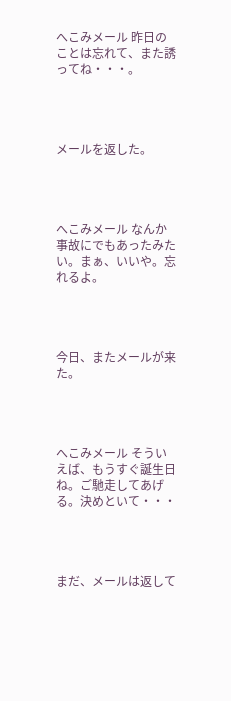へこみメール 昨日のことは忘れて、また誘ってね・・・。




メールを返した。




へこみメール なんか事故にでもあったみたい。まぁ、いいや。忘れるよ。




今日、またメールが来た。




へこみメール そういえば、もうすぐ誕生日ね。ご馳走してあげる。決めといて・・・




まだ、メールは返して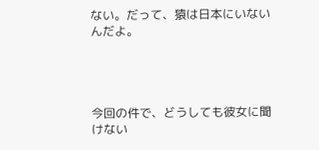ない。だって、猿は日本にいないんだよ。




今回の件で、どうしても彼女に聞けない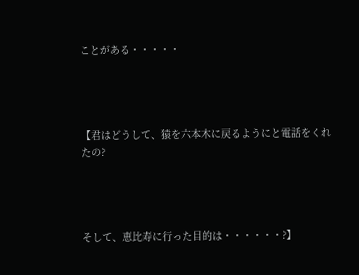ことがある・・・・・




【君はどうして、猿を六本木に戻るようにと電話をくれたの?




そして、恵比寿に行った目的は・・・・・・?】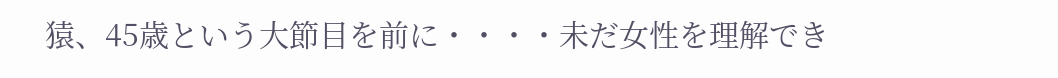猿、45歳という大節目を前に・・・・未だ女性を理解でき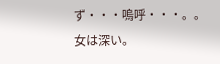ず・・・嗚呼・・・。。
女は深い。